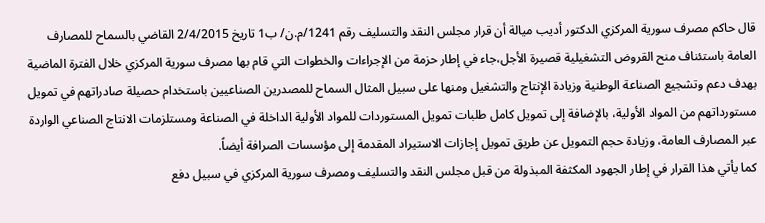قال حاكم مصرف سورية المركزي الدكتور أديب ميالة أن قرار مجلس النقد والتسليف رقم 1241/م.ن/ ب1 تاريخ 2/4/2015 القاضي بالسماح للمصارف العامة باستئناف منح القروض التشغيلية قصيرة الأجل،جاء في إطار حزمة من الإجراءات والخطوات التي قام بها مصرف سورية المركزي خلال الفترة الماضية بهدف دعم وتشجيع الصناعة الوطنية وزيادة الإنتاج والتشغيل ومنها على سبيل المثال السماح للمصدرين الصناعيين باستخدام حصيلة صادراتهم في تمويل مستورداتهم من المواد الأولية، بالإضافة إلى تمويل كامل طلبات تمويل المستوردات للمواد الأولية الداخلة في الصناعة ومستلزمات الانتاج الصناعي الواردة عبر المصارف العامة، وزيادة حجم التمويل عن طريق تمويل إجازات الاستيراد المقدمة إلى مؤسسات الصرافة أيضاً.
كما يأتي هذا القرار في إطار الجهود المكثفة المبذولة من قبل مجلس النقد والتسليف ومصرف سورية المركزي في سبيل دفع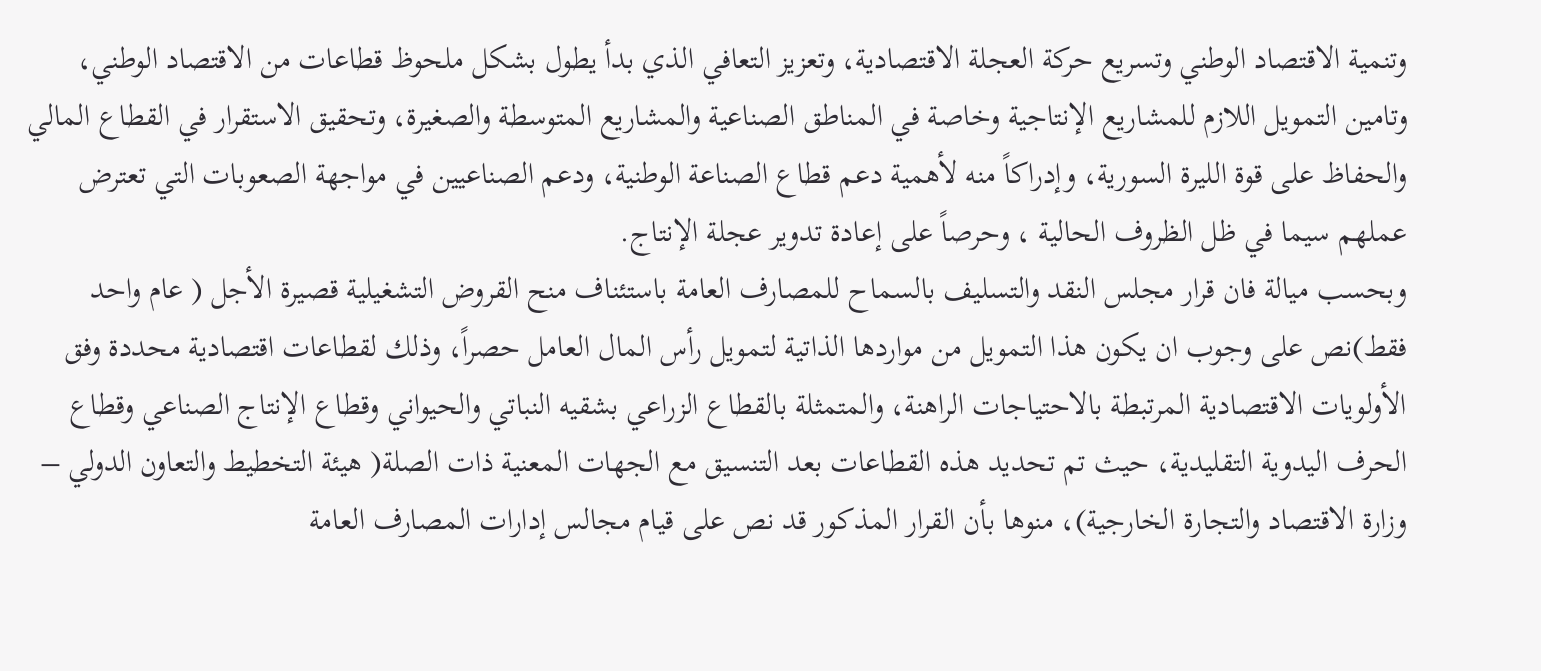وتنمية الاقتصاد الوطني وتسريع حركة العجلة الاقتصادية، وتعزيز التعافي الذي بدأ يطول بشكل ملحوظ قطاعات من الاقتصاد الوطني، وتامين التمويل اللازم للمشاريع الإنتاجية وخاصة في المناطق الصناعية والمشاريع المتوسطة والصغيرة، وتحقيق الاستقرار في القطاع المالي والحفاظ على قوة الليرة السورية، وإدراكاً منه لأهمية دعم قطاع الصناعة الوطنية، ودعم الصناعيين في مواجهة الصعوبات التي تعترض عملهم سيما في ظل الظروف الحالية ، وحرصاً على إعادة تدوير عجلة الإنتاج.
وبحسب ميالة فان قرار مجلس النقد والتسليف بالسماح للمصارف العامة باستئناف منح القروض التشغيلية قصيرة الأجل ( عام واحد فقط)نص على وجوب ان يكون هذا التمويل من مواردها الذاتية لتمويل رأس المال العامل حصراً، وذلك لقطاعات اقتصادية محددة وفق الأولويات الاقتصادية المرتبطة بالاحتياجات الراهنة، والمتمثلة بالقطاع الزراعي بشقيه النباتي والحيواني وقطاع الإنتاج الصناعي وقطاع الحرف اليدوية التقليدية، حيث تم تحديد هذه القطاعات بعد التنسيق مع الجهات المعنية ذات الصلة( هيئة التخطيط والتعاون الدولي – وزارة الاقتصاد والتجارة الخارجية)، منوها بأن القرار المذكور قد نص على قيام مجالس إدارات المصارف العامة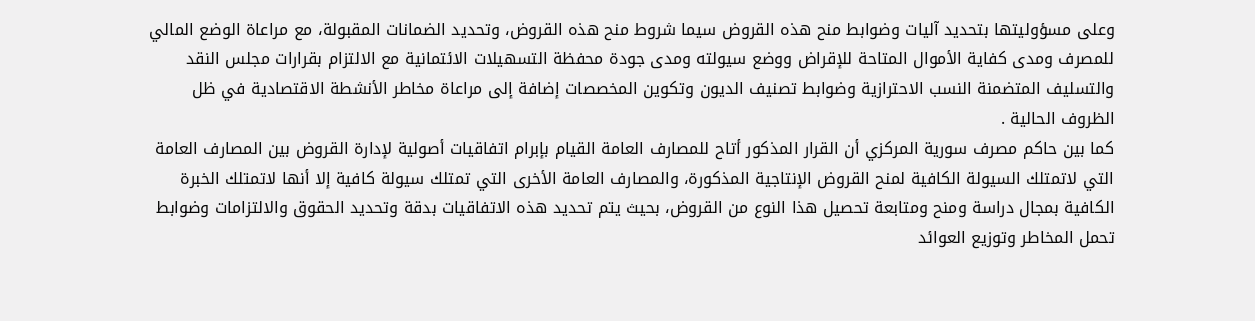وعلى مسؤوليتها بتحديد آليات وضوابط منح هذه القروض سيما شروط منح هذه القروض، وتحديد الضمانات المقبولة، مع مراعاة الوضع المالي للمصرف ومدى كفاية الأموال المتاحة للإقراض ووضع سيولته ومدى جودة محفظة التسهيلات الائتمانية مع الالتزام بقرارات مجلس النقد والتسليف المتضمنة النسب الاحترازية وضوابط تصنيف الديون وتكوين المخصصات إضافة إلى مراعاة مخاطر الأنشطة الاقتصادية في ظل الظروف الحالية .
كما بين حاكم مصرف سورية المركزي أن القرار المذكور أتاح للمصارف العامة القيام بإبرام اتفاقيات أصولية لإدارة القروض بين المصارف العامة التي لاتمتلك السيولة الكافية لمنح القروض الإنتاجية المذكورة، والمصارف العامة الأخرى التي تمتلك سيولة كافية إلا أنها لاتمتلك الخبرة الكافية بمجال دراسة ومنح ومتابعة تحصيل هذا النوع من القروض، بحيث يتم تحديد هذه الاتفاقيات بدقة وتحديد الحقوق والالتزامات وضوابط تحمل المخاطر وتوزيع العوائد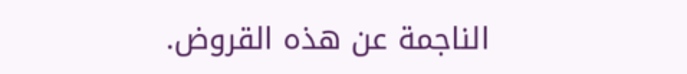الناجمة عن هذه القروض.